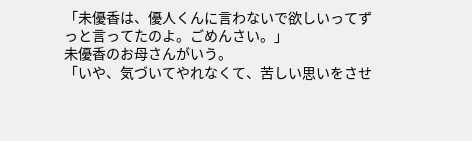「未優香は、優人くんに言わないで欲しいってずっと言ってたのよ。ごめんさい。」
未優香のお母さんがいう。
「いや、気づいてやれなくて、苦しい思いをさせ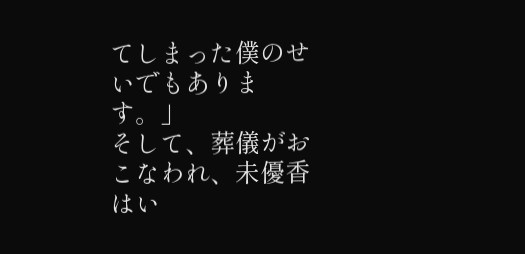てしまった僕のせいでもあります。」
そして、葬儀がおこなわれ、未優香はい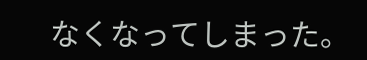なくなってしまった。